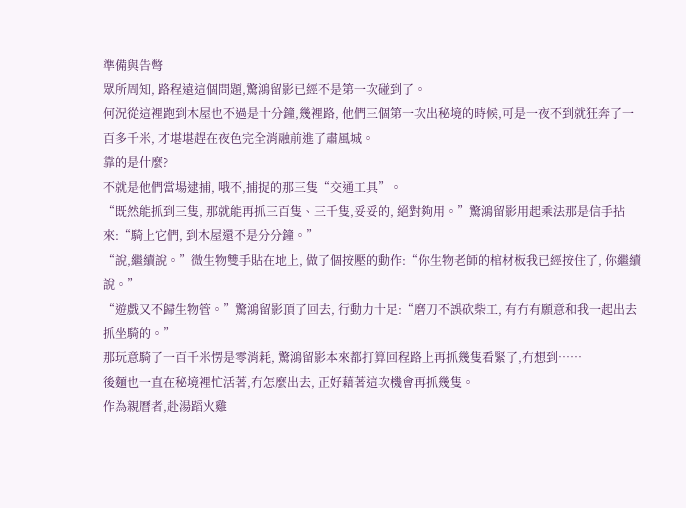準備與告彆
眾所周知, 路程遠這個問題,驚鴻留影已經不是第一次碰到了。
何況從這裡跑到木屋也不過是十分鐘,幾裡路, 他們三個第一次出秘境的時候,可是一夜不到就狂奔了一百多千米, 才堪堪趕在夜色完全消融前進了肅風城。
靠的是什麼?
不就是他們當場逮捕, 哦不,捕捉的那三隻“交通工具”。
“既然能抓到三隻, 那就能再抓三百隻、三千隻,妥妥的, 絕對夠用。”驚鴻留影用起乘法那是信手拈來:“騎上它們, 到木屋還不是分分鐘。”
“說,繼續說。”微生物雙手貼在地上, 做了個按壓的動作:“你生物老師的棺材板我已經按住了, 你繼續說。”
“遊戲又不歸生物管。”驚鴻留影頂了回去, 行動力十足:“磨刀不誤砍柴工, 有冇有願意和我一起出去抓坐騎的。”
那玩意騎了一百千米愣是零消耗, 驚鴻留影本來都打算回程路上再抓幾隻看緊了,冇想到……
後麵也一直在秘境裡忙活著,冇怎麼出去, 正好藉著這次機會再抓幾隻。
作為親曆者,赴湯蹈火雞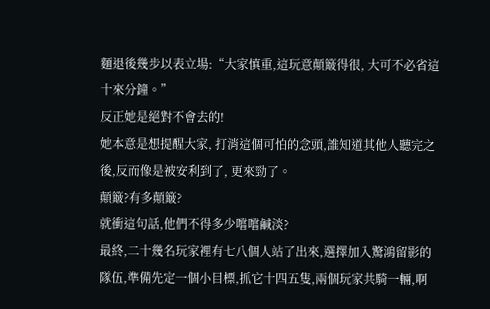麵退後幾步以表立場:“大家慎重,這玩意顛簸得很, 大可不必省這十來分鐘。”
反正她是絕對不會去的!
她本意是想提醒大家, 打消這個可怕的念頭,誰知道其他人聽完之後,反而像是被安利到了, 更來勁了。
顛簸?有多顛簸?
就衝這句話,他們不得多少嚐嚐鹹淡?
最終,二十幾名玩家裡有七八個人站了出來,選擇加入驚鴻留影的隊伍,準備先定一個小目標,抓它十四五隻,兩個玩家共騎一輛,啊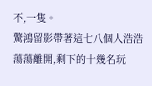不,一隻。
驚鴻留影帶著這七八個人浩浩蕩蕩離開,剩下的十幾名玩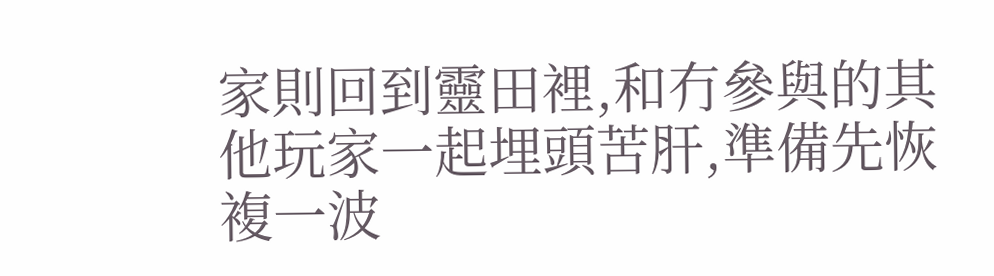家則回到靈田裡,和冇參與的其他玩家一起埋頭苦肝,準備先恢複一波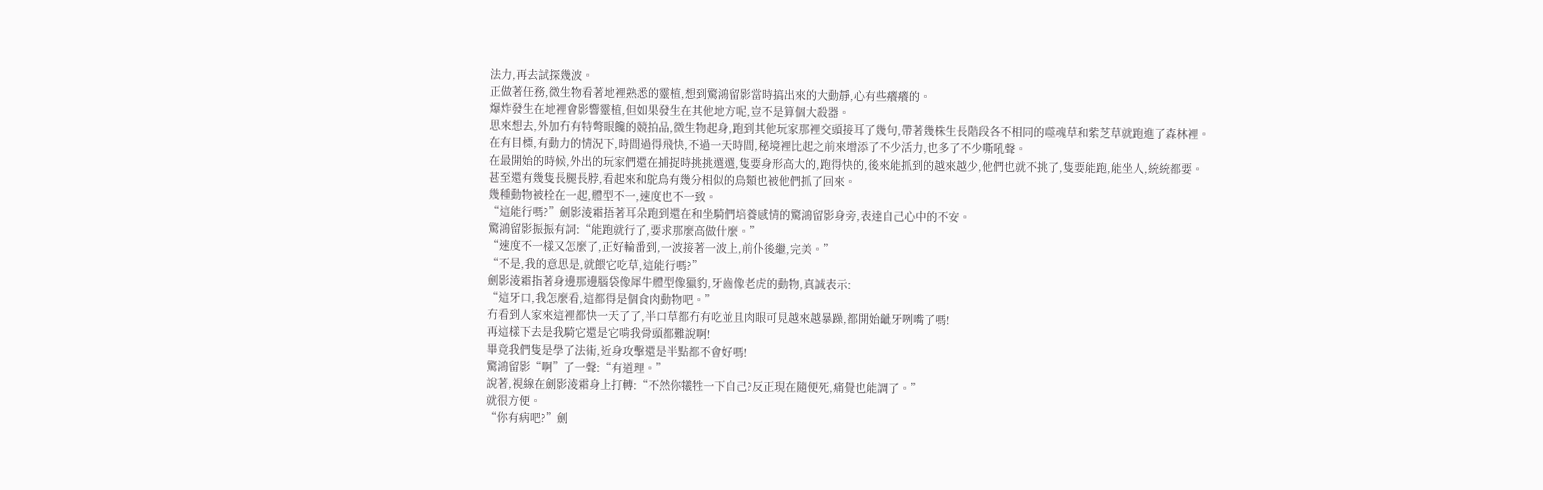法力,再去試探幾波。
正做著任務,微生物看著地裡熟悉的靈植,想到驚鴻留影當時搞出來的大動靜,心有些癢癢的。
爆炸發生在地裡會影響靈植,但如果發生在其他地方呢,豈不是算個大殺器。
思來想去,外加冇有特彆眼饞的競拍品,微生物起身,跑到其他玩家那裡交頭接耳了幾句,帶著幾株生長階段各不相同的噬魂草和紫芝草就跑進了森林裡。
在有目標,有動力的情況下,時間過得飛快,不過一天時間,秘境裡比起之前來增添了不少活力,也多了不少嘶吼聲。
在最開始的時候,外出的玩家們還在捕捉時挑挑選選,隻要身形高大的,跑得快的,後來能抓到的越來越少,他們也就不挑了,隻要能跑,能坐人,統統都要。
甚至還有幾隻長腿長脖,看起來和鴕鳥有幾分相似的鳥類也被他們抓了回來。
幾種動物被栓在一起,體型不一,速度也不一致。
“這能行嗎?”劍影淩霜捂著耳朵跑到還在和坐騎們培養感情的驚鴻留影身旁,表達自己心中的不安。
驚鴻留影振振有詞:“能跑就行了,要求那麼高做什麼。”
“速度不一樣又怎麼了,正好輪番到,一波接著一波上,前仆後繼,完美。”
“不是,我的意思是,就餵它吃草,這能行嗎?”
劍影淩霜指著身邊那邊腦袋像犀牛體型像獵豹,牙齒像老虎的動物,真誠表示:
“這牙口,我怎麼看,這都得是個食肉動物吧。”
冇看到人家來這裡都快一天了了,半口草都冇有吃並且肉眼可見越來越暴躁,都開始齜牙咧嘴了嗎!
再這樣下去是我騎它還是它啃我骨頭都難說啊!
畢竟我們隻是學了法術,近身攻擊還是半點都不會好嗎!
驚鴻留影“啊”了一聲:“有道理。”
說著,視線在劍影淩霜身上打轉:“不然你犧牲一下自己?反正現在隨便死,痛覺也能調了。”
就很方便。
“你有病吧?”劍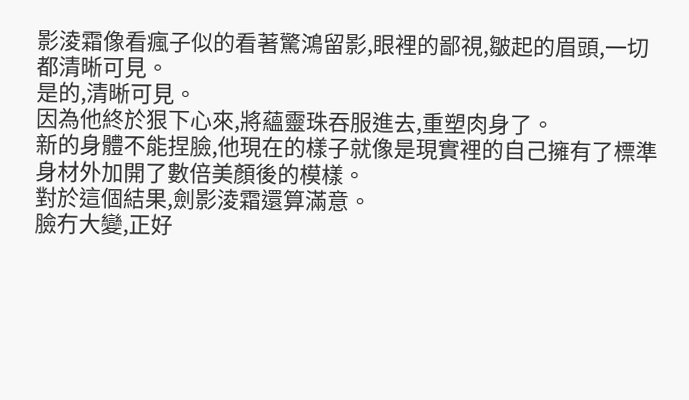影淩霜像看瘋子似的看著驚鴻留影,眼裡的鄙視,皺起的眉頭,一切都清晰可見。
是的,清晰可見。
因為他終於狠下心來,將蘊靈珠吞服進去,重塑肉身了。
新的身體不能捏臉,他現在的樣子就像是現實裡的自己擁有了標準身材外加開了數倍美顏後的模樣。
對於這個結果,劍影淩霜還算滿意。
臉冇大變,正好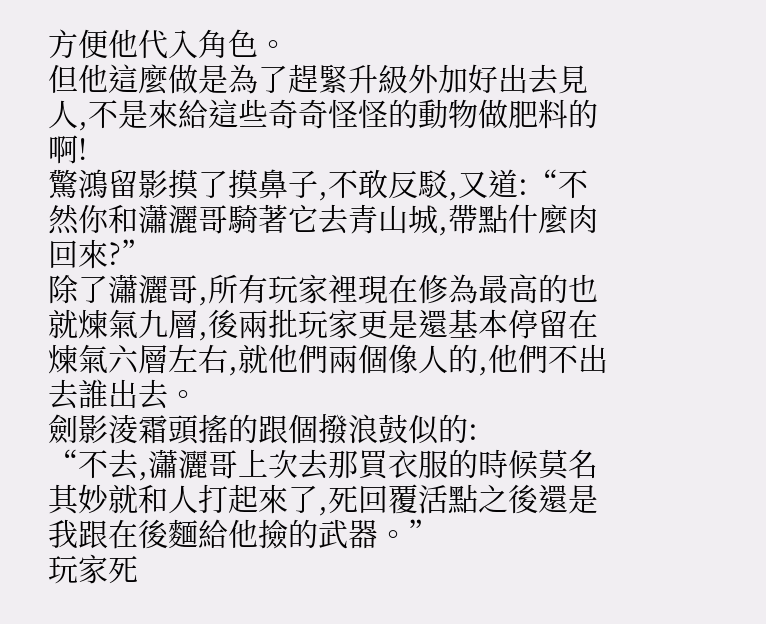方便他代入角色。
但他這麼做是為了趕緊升級外加好出去見人,不是來給這些奇奇怪怪的動物做肥料的啊!
驚鴻留影摸了摸鼻子,不敢反駁,又道:“不然你和瀟灑哥騎著它去青山城,帶點什麼肉回來?”
除了瀟灑哥,所有玩家裡現在修為最高的也就煉氣九層,後兩批玩家更是還基本停留在煉氣六層左右,就他們兩個像人的,他們不出去誰出去。
劍影淩霜頭搖的跟個撥浪鼓似的:
“不去,瀟灑哥上次去那買衣服的時候莫名其妙就和人打起來了,死回覆活點之後還是我跟在後麵給他撿的武器。”
玩家死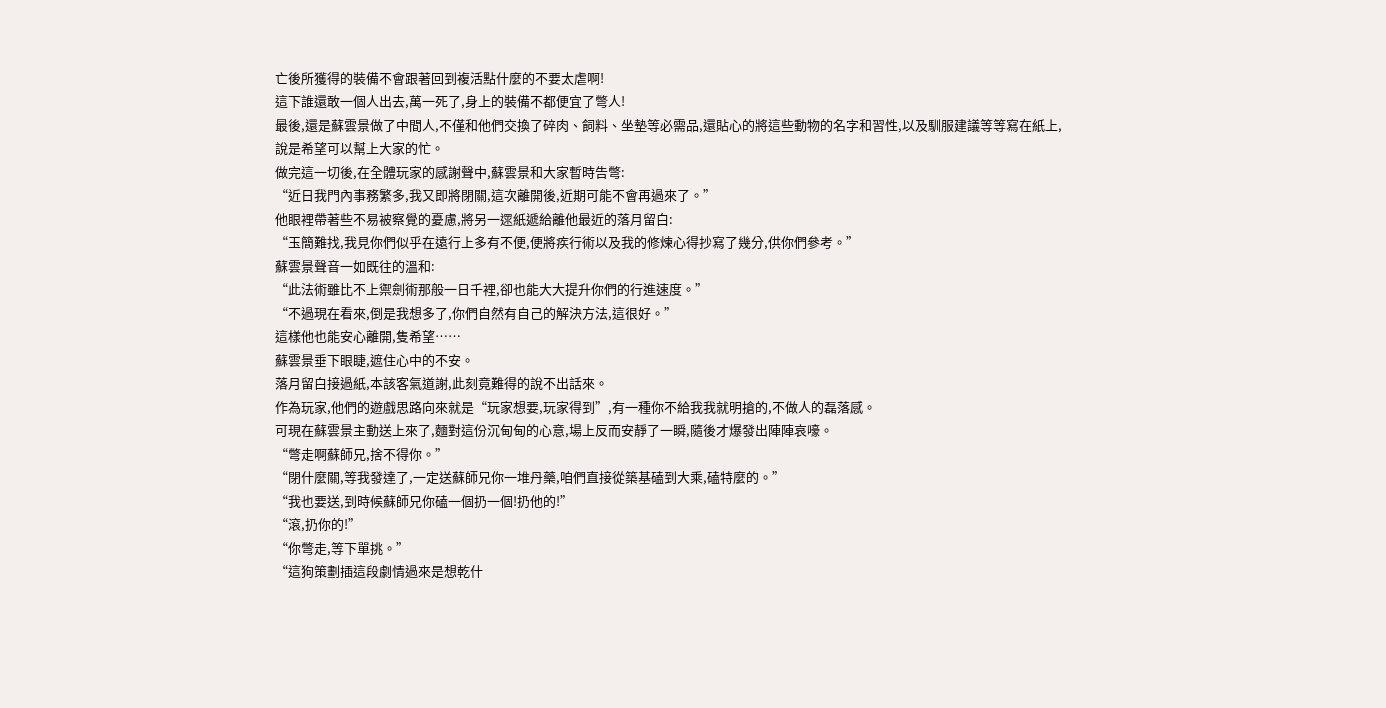亡後所獲得的裝備不會跟著回到複活點什麼的不要太虐啊!
這下誰還敢一個人出去,萬一死了,身上的裝備不都便宜了彆人!
最後,還是蘇雲景做了中間人,不僅和他們交換了碎肉、飼料、坐墊等必需品,還貼心的將這些動物的名字和習性,以及馴服建議等等寫在紙上,說是希望可以幫上大家的忙。
做完這一切後,在全體玩家的感謝聲中,蘇雲景和大家暫時告彆:
“近日我門內事務繁多,我又即將閉關,這次離開後,近期可能不會再過來了。”
他眼裡帶著些不易被察覺的憂慮,將另一遝紙遞給離他最近的落月留白:
“玉簡難找,我見你們似乎在遠行上多有不便,便將疾行術以及我的修煉心得抄寫了幾分,供你們參考。”
蘇雲景聲音一如既往的溫和:
“此法術雖比不上禦劍術那般一日千裡,卻也能大大提升你們的行進速度。”
“不過現在看來,倒是我想多了,你們自然有自己的解決方法,這很好。”
這樣他也能安心離開,隻希望……
蘇雲景垂下眼睫,遮住心中的不安。
落月留白接過紙,本該客氣道謝,此刻竟難得的說不出話來。
作為玩家,他們的遊戲思路向來就是“玩家想要,玩家得到”,有一種你不給我我就明搶的,不做人的磊落感。
可現在蘇雲景主動送上來了,麵對這份沉甸甸的心意,場上反而安靜了一瞬,隨後才爆發出陣陣哀嚎。
“彆走啊蘇師兄,捨不得你。”
“閉什麼關,等我發達了,一定送蘇師兄你一堆丹藥,咱們直接從築基磕到大乘,磕特麼的。”
“我也要送,到時候蘇師兄你磕一個扔一個!扔他的!”
“滾,扔你的!”
“你彆走,等下單挑。”
“這狗策劃插這段劇情過來是想乾什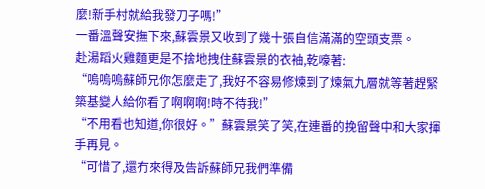麼!新手村就給我發刀子嗎!”
一番溫聲安撫下來,蘇雲景又收到了幾十張自信滿滿的空頭支票。
赴湯蹈火雞麵更是不捨地拽住蘇雲景的衣袖,乾嚎著:
“嗚嗚嗚蘇師兄你怎麼走了,我好不容易修煉到了煉氣九層就等著趕緊築基變人給你看了啊啊啊!時不待我!”
“不用看也知道,你很好。”蘇雲景笑了笑,在連番的挽留聲中和大家揮手再見。
“可惜了,還冇來得及告訴蘇師兄我們準備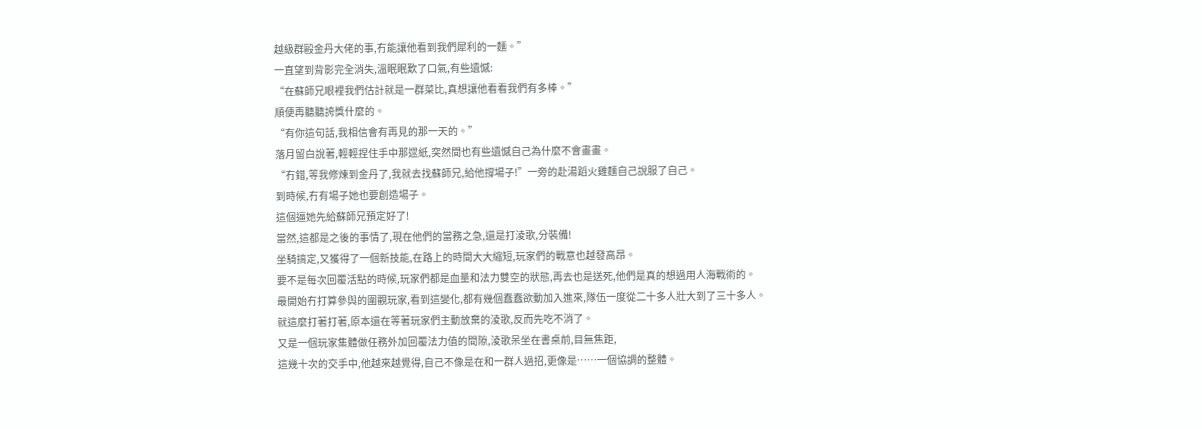越級群毆金丹大佬的事,冇能讓他看到我們犀利的一麵。”
一直望到背影完全消失,溫眠眠歎了口氣,有些遺憾:
“在蘇師兄眼裡我們估計就是一群菜比,真想讓他看看我們有多棒。”
順便再聽聽誇獎什麼的。
“有你這句話,我相信會有再見的那一天的。”
落月留白說著,輕輕捏住手中那遝紙,突然間也有些遺憾自己為什麼不會畫畫。
“冇錯,等我修煉到金丹了,我就去找蘇師兄,給他撐場子!”一旁的赴湯蹈火雞麵自己說服了自己。
到時候,冇有場子她也要創造場子。
這個逼她先給蘇師兄預定好了!
當然,這都是之後的事情了,現在他們的當務之急,還是打淩歌,分裝備!
坐騎搞定,又獲得了一個新技能,在路上的時間大大縮短,玩家們的戰意也越發高昂。
要不是每次回覆活點的時候,玩家們都是血量和法力雙空的狀態,再去也是送死,他們是真的想過用人海戰術的。
最開始冇打算參與的圍觀玩家,看到這變化,都有幾個蠢蠢欲動加入進來,隊伍一度從二十多人壯大到了三十多人。
就這麼打著打著,原本還在等著玩家們主動放棄的淩歌,反而先吃不消了。
又是一個玩家集體做任務外加回覆法力值的間隙,淩歌呆坐在書桌前,目無焦距,
這幾十次的交手中,他越來越覺得,自己不像是在和一群人過招,更像是……一個協調的整體。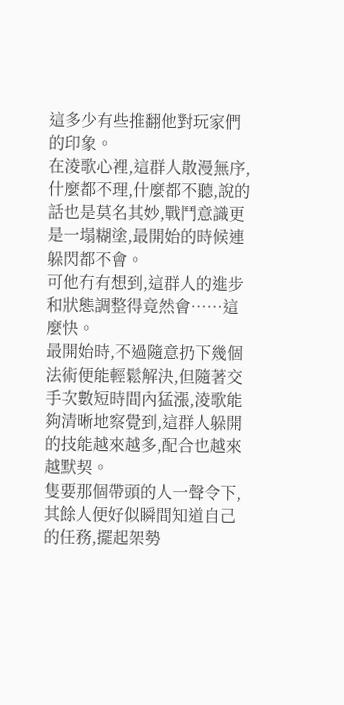這多少有些推翻他對玩家們的印象。
在淩歌心裡,這群人散漫無序,什麼都不理,什麼都不聽,說的話也是莫名其妙,戰鬥意識更是一塌糊塗,最開始的時候連躲閃都不會。
可他冇有想到,這群人的進步和狀態調整得竟然會……這麼快。
最開始時,不過隨意扔下幾個法術便能輕鬆解決,但隨著交手次數短時間內猛漲,淩歌能夠清晰地察覺到,這群人躲開的技能越來越多,配合也越來越默契。
隻要那個帶頭的人一聲令下,其餘人便好似瞬間知道自己的任務,擺起架勢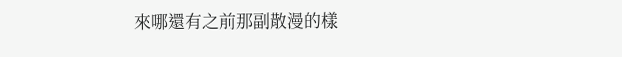來哪還有之前那副散漫的樣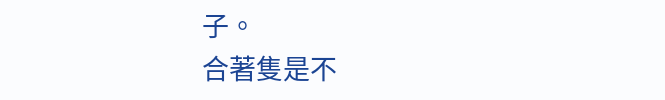子。
合著隻是不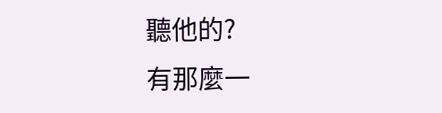聽他的?
有那麼一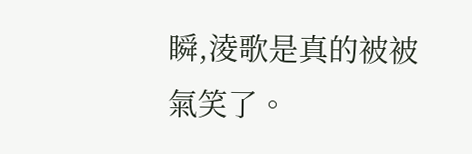瞬,淩歌是真的被被氣笑了。